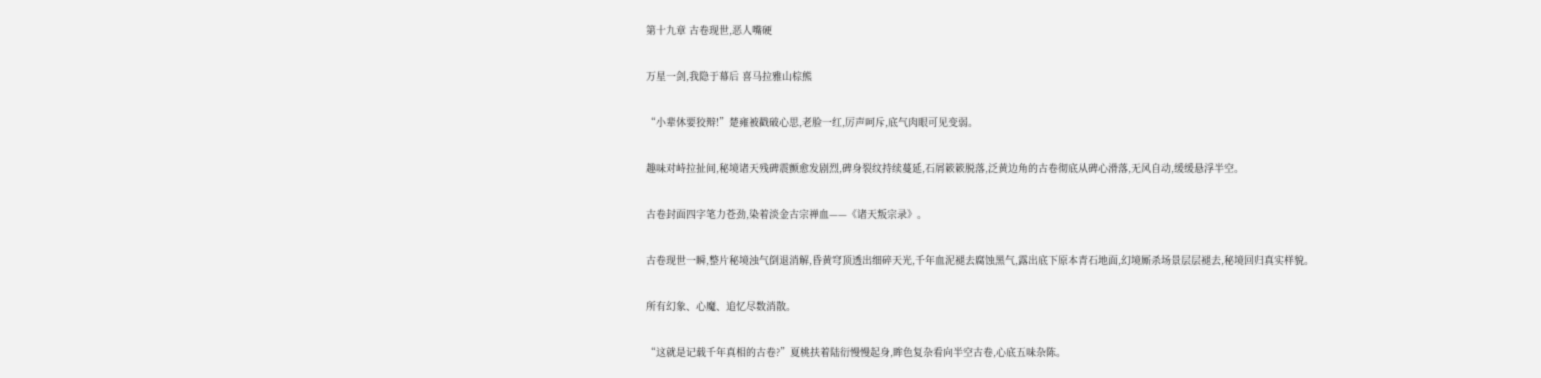第十九章 古卷现世,恶人嘴硬

万星一剑,我隐于幕后 喜马拉雅山棕熊

“小辈休要狡辩!”楚雍被戳破心思,老脸一红,厉声呵斥,底气肉眼可见变弱。

趣味对峙拉扯间,秘境诸天残碑震颤愈发剧烈,碑身裂纹持续蔓延,石屑簌簌脱落,泛黄边角的古卷彻底从碑心滑落,无风自动,缓缓悬浮半空。

古卷封面四字笔力苍劲,染着淡金古宗禅血——《诸天叛宗录》。

古卷现世一瞬,整片秘境浊气倒退消解,昏黄穹顶透出细碎天光,千年血泥褪去腐蚀黑气,露出底下原本青石地面,幻境厮杀场景层层褪去,秘境回归真实样貌。

所有幻象、心魔、追忆尽数消散。

“这就是记载千年真相的古卷?”夏桃扶着陆衍慢慢起身,眸色复杂看向半空古卷,心底五味杂陈。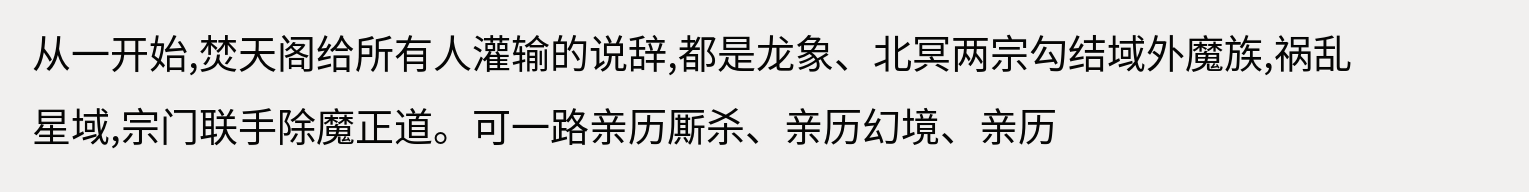从一开始,焚天阁给所有人灌输的说辞,都是龙象、北冥两宗勾结域外魔族,祸乱星域,宗门联手除魔正道。可一路亲历厮杀、亲历幻境、亲历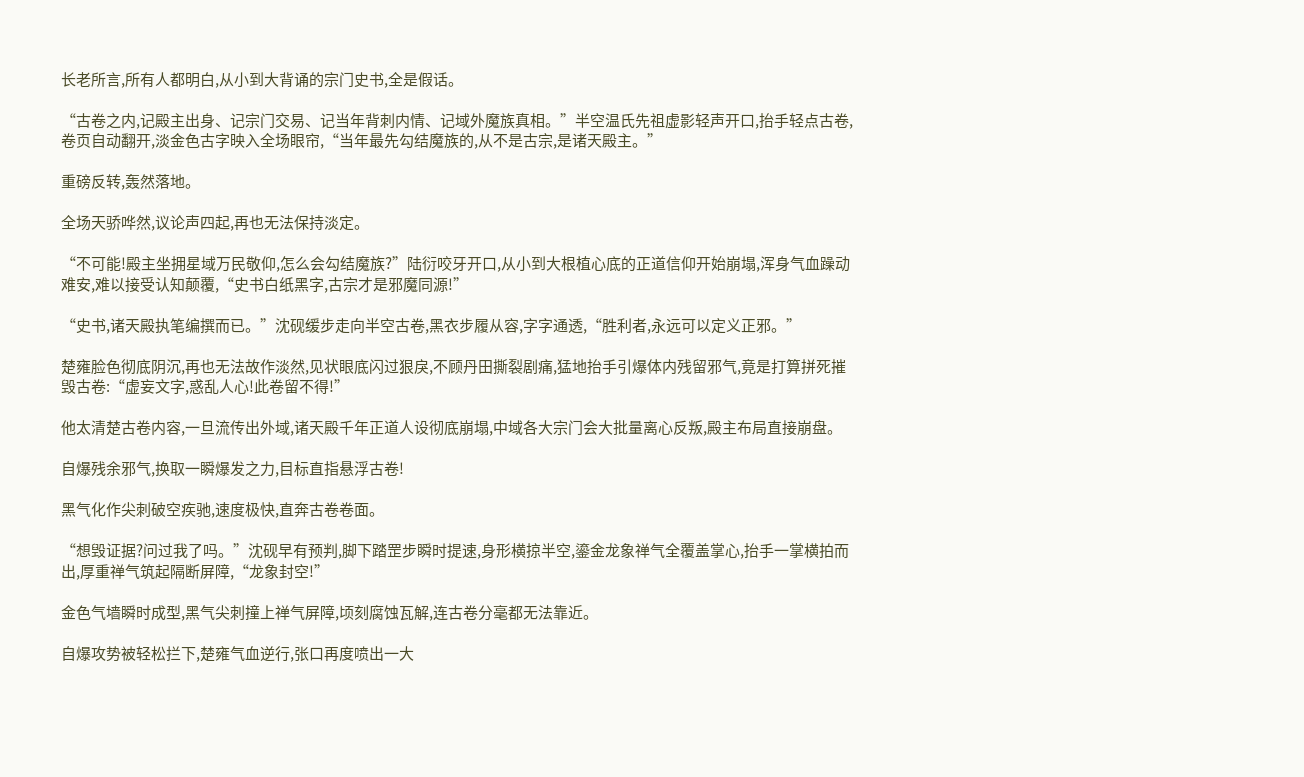长老所言,所有人都明白,从小到大背诵的宗门史书,全是假话。

“古卷之内,记殿主出身、记宗门交易、记当年背刺内情、记域外魔族真相。”半空温氏先祖虚影轻声开口,抬手轻点古卷,卷页自动翻开,淡金色古字映入全场眼帘,“当年最先勾结魔族的,从不是古宗,是诸天殿主。”

重磅反转,轰然落地。

全场天骄哗然,议论声四起,再也无法保持淡定。

“不可能!殿主坐拥星域万民敬仰,怎么会勾结魔族?”陆衍咬牙开口,从小到大根植心底的正道信仰开始崩塌,浑身气血躁动难安,难以接受认知颠覆,“史书白纸黑字,古宗才是邪魔同源!”

“史书,诸天殿执笔编撰而已。”沈砚缓步走向半空古卷,黑衣步履从容,字字通透,“胜利者,永远可以定义正邪。”

楚雍脸色彻底阴沉,再也无法故作淡然,见状眼底闪过狠戾,不顾丹田撕裂剧痛,猛地抬手引爆体内残留邪气,竟是打算拼死摧毁古卷:“虚妄文字,惑乱人心!此卷留不得!”

他太清楚古卷内容,一旦流传出外域,诸天殿千年正道人设彻底崩塌,中域各大宗门会大批量离心反叛,殿主布局直接崩盘。

自爆残余邪气,换取一瞬爆发之力,目标直指悬浮古卷!

黑气化作尖刺破空疾驰,速度极快,直奔古卷卷面。

“想毁证据?问过我了吗。”沈砚早有预判,脚下踏罡步瞬时提速,身形横掠半空,鎏金龙象禅气全覆盖掌心,抬手一掌横拍而出,厚重禅气筑起隔断屏障,“龙象封空!”

金色气墙瞬时成型,黑气尖刺撞上禅气屏障,顷刻腐蚀瓦解,连古卷分毫都无法靠近。

自爆攻势被轻松拦下,楚雍气血逆行,张口再度喷出一大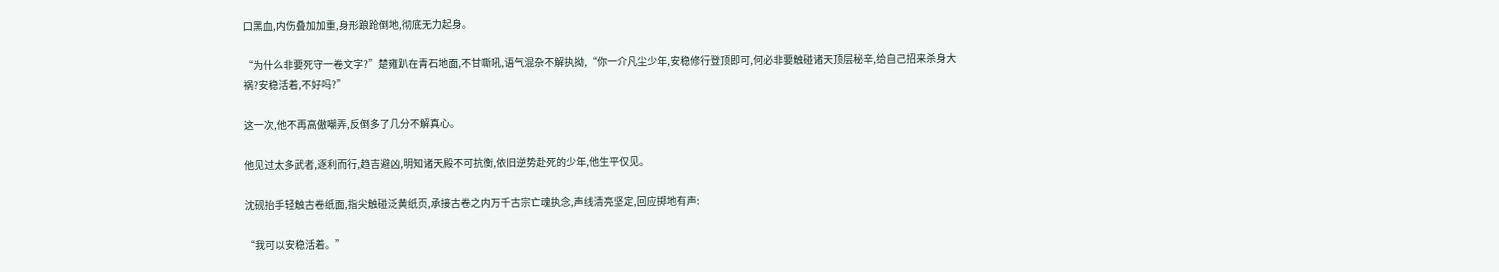口黑血,内伤叠加加重,身形踉跄倒地,彻底无力起身。

“为什么非要死守一卷文字?”楚雍趴在青石地面,不甘嘶吼,语气混杂不解执拗,“你一介凡尘少年,安稳修行登顶即可,何必非要触碰诸天顶层秘辛,给自己招来杀身大祸?安稳活着,不好吗?”

这一次,他不再高傲嘲弄,反倒多了几分不解真心。

他见过太多武者,逐利而行,趋吉避凶,明知诸天殿不可抗衡,依旧逆势赴死的少年,他生平仅见。

沈砚抬手轻触古卷纸面,指尖触碰泛黄纸页,承接古卷之内万千古宗亡魂执念,声线清亮坚定,回应掷地有声:

“我可以安稳活着。”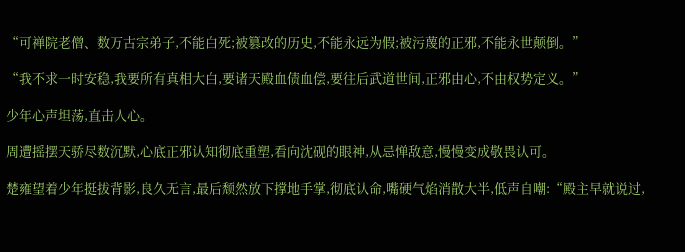“可禅院老僧、数万古宗弟子,不能白死;被篡改的历史,不能永远为假;被污蔑的正邪,不能永世颠倒。”

“我不求一时安稳,我要所有真相大白,要诸天殿血债血偿,要往后武道世间,正邪由心,不由权势定义。”

少年心声坦荡,直击人心。

周遭摇摆天骄尽数沉默,心底正邪认知彻底重塑,看向沈砚的眼神,从忌惮敌意,慢慢变成敬畏认可。

楚雍望着少年挺拔背影,良久无言,最后颓然放下撑地手掌,彻底认命,嘴硬气焰消散大半,低声自嘲:“殿主早就说过,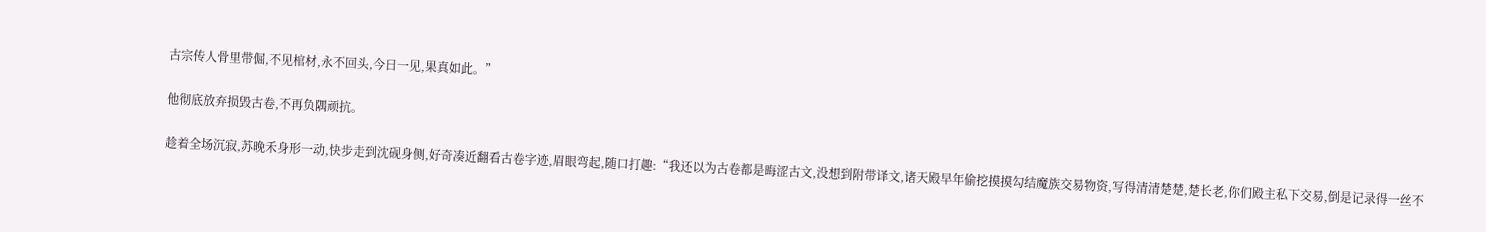古宗传人骨里带倔,不见棺材,永不回头,今日一见,果真如此。”

他彻底放弃损毁古卷,不再负隅顽抗。

趁着全场沉寂,苏晚禾身形一动,快步走到沈砚身侧,好奇凑近翻看古卷字迹,眉眼弯起,随口打趣:“我还以为古卷都是晦涩古文,没想到附带译文,诸天殿早年偷挖摸摸勾结魔族交易物资,写得清清楚楚,楚长老,你们殿主私下交易,倒是记录得一丝不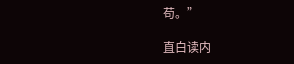苟。”

直白读内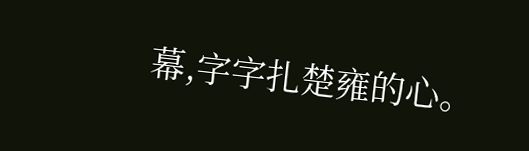幕,字字扎楚雍的心。